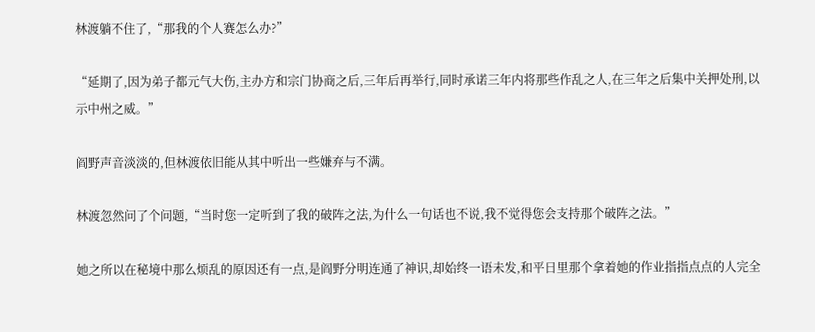林渡躺不住了,“那我的个人赛怎么办?”

“延期了,因为弟子都元气大伤,主办方和宗门协商之后,三年后再举行,同时承诺三年内将那些作乱之人,在三年之后集中关押处刑,以示中州之威。”

阎野声音淡淡的,但林渡依旧能从其中听出一些嫌弃与不满。

林渡忽然问了个问题,“当时您一定听到了我的破阵之法,为什么一句话也不说,我不觉得您会支持那个破阵之法。”

她之所以在秘境中那么烦乱的原因还有一点,是阎野分明连通了神识,却始终一语未发,和平日里那个拿着她的作业指指点点的人完全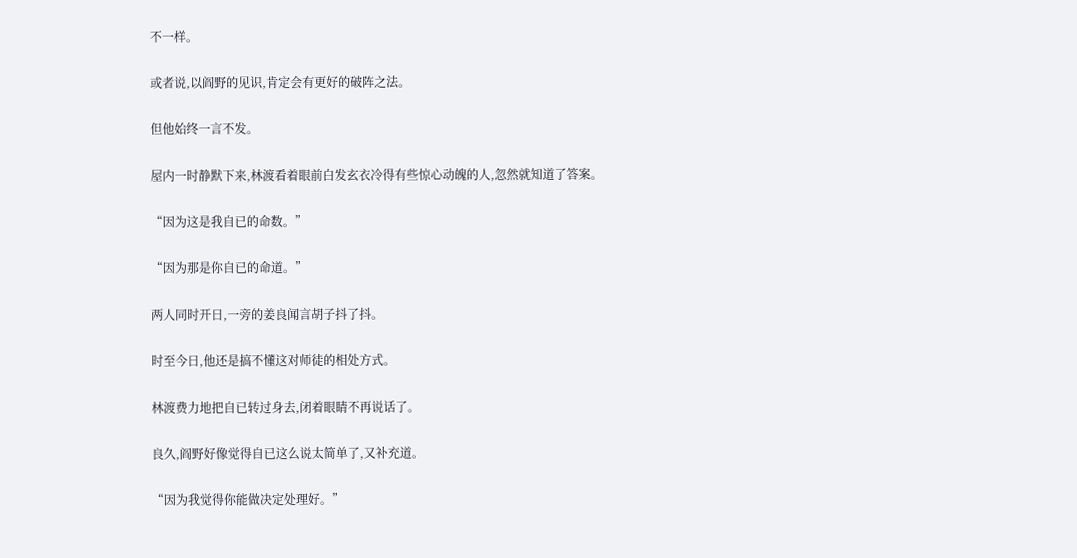不一样。

或者说,以阎野的见识,肯定会有更好的破阵之法。

但他始终一言不发。

屋内一时静默下来,林渡看着眼前白发玄衣冷得有些惊心动魄的人,忽然就知道了答案。

“因为这是我自已的命数。”

“因为那是你自已的命道。”

两人同时开日,一旁的姜良闻言胡子抖了抖。

时至今日,他还是搞不懂这对师徒的相处方式。

林渡费力地把自已转过身去,闭着眼睛不再说话了。

良久,阎野好像觉得自已这么说太简单了,又补充道。

“因为我觉得你能做决定处理好。”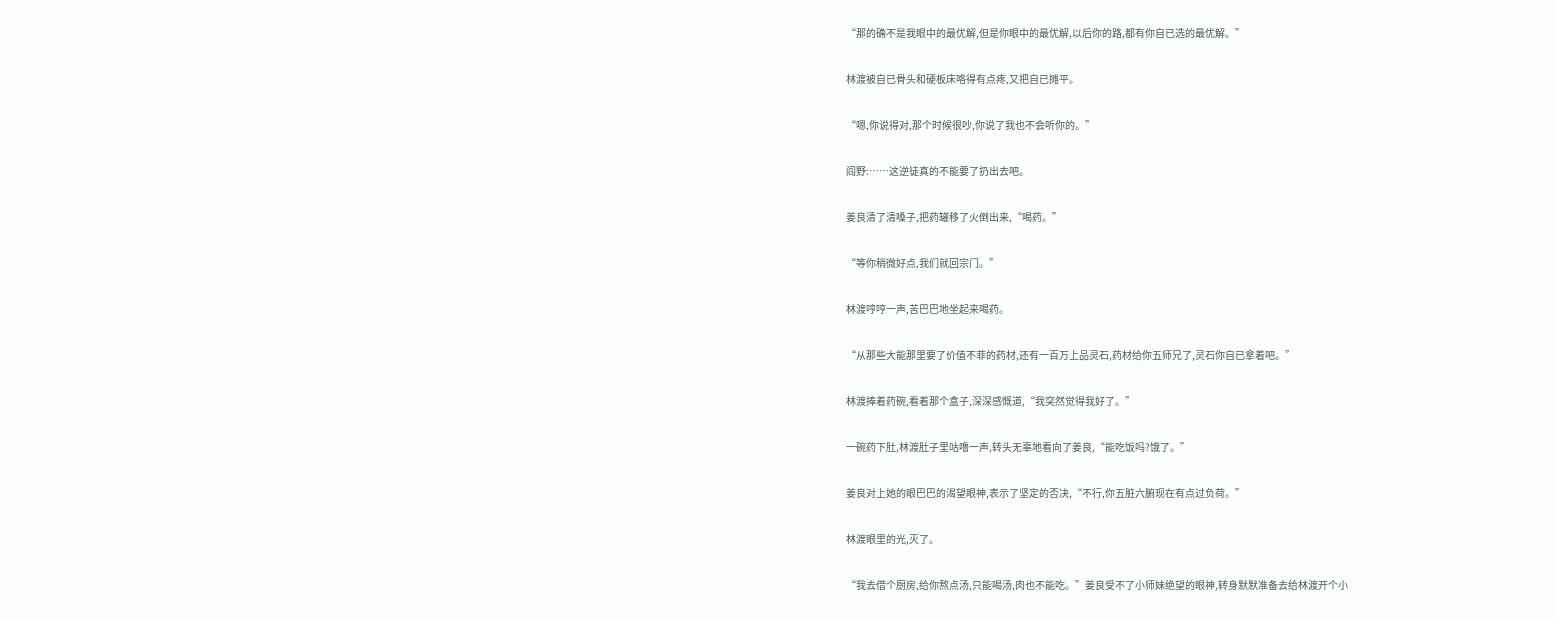“那的确不是我眼中的最优解,但是你眼中的最优解,以后你的路,都有你自已选的最优解。”

林渡被自已骨头和硬板床咯得有点疼,又把自已摊平。

“嗯,你说得对,那个时候很吵,你说了我也不会听你的。”

阎野:……这逆徒真的不能要了扔出去吧。

姜良清了清嗓子,把药罐移了火倒出来,“喝药。”

“等你稍微好点,我们就回宗门。”

林渡哼哼一声,苦巴巴地坐起来喝药。

“从那些大能那里要了价值不菲的药材,还有一百万上品灵石,药材给你五师兄了,灵石你自已拿着吧。”

林渡捧着药碗,看着那个盒子,深深感慨道,“我突然觉得我好了。”

一碗药下肚,林渡肚子里咕噜一声,转头无辜地看向了姜良,“能吃饭吗?饿了。”

姜良对上她的眼巴巴的渴望眼神,表示了坚定的否决,“不行,你五脏六腑现在有点过负荷。”

林渡眼里的光,灭了。

“我去借个厨房,给你熬点汤,只能喝汤,肉也不能吃。”姜良受不了小师妹绝望的眼神,转身默默准备去给林渡开个小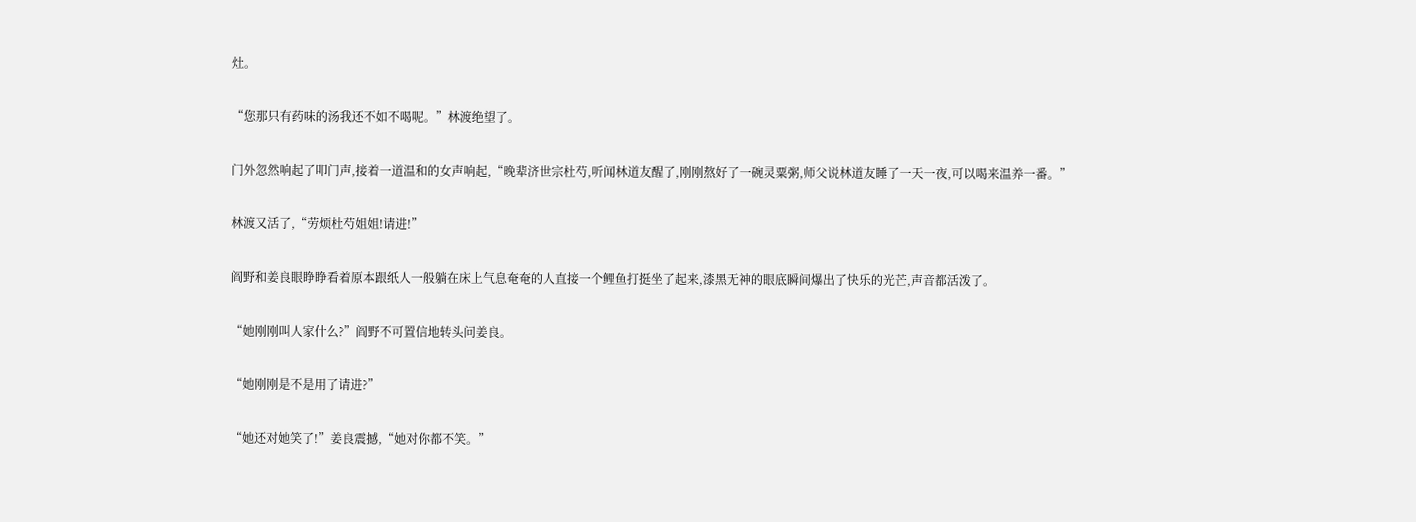灶。

“您那只有药味的汤我还不如不喝呢。”林渡绝望了。

门外忽然响起了叩门声,接着一道温和的女声响起,“晚辈济世宗杜芍,听闻林道友醒了,刚刚熬好了一碗灵粟粥,师父说林道友睡了一天一夜,可以喝来温养一番。”

林渡又活了,“劳烦杜芍姐姐!请进!”

阎野和姜良眼睁睁看着原本跟纸人一般躺在床上气息奄奄的人直接一个鲤鱼打挺坐了起来,漆黑无神的眼底瞬间爆出了快乐的光芒,声音都活泼了。

“她刚刚叫人家什么?”阎野不可置信地转头问姜良。

“她刚刚是不是用了请进?”

“她还对她笑了!”姜良震撼,“她对你都不笑。”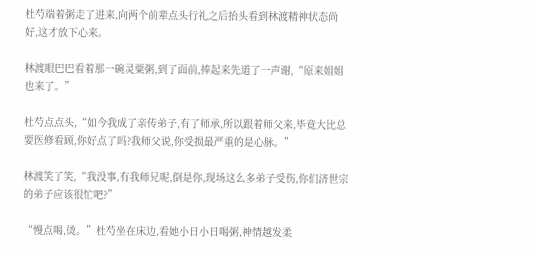杜芍端着粥走了进来,向两个前辈点头行礼之后抬头看到林渡精神状态尚好,这才放下心来。

林渡眼巴巴看着那一碗灵粟粥,到了面前,捧起来先道了一声谢,“原来姐姐也来了。”

杜芍点点头,“如今我成了亲传弟子,有了师承,所以跟着师父来,毕竟大比总要医修看顾,你好点了吗?我师父说,你受损最严重的是心脉。”

林渡笑了笑,“我没事,有我师兄呢,倒是你,现场这么多弟子受伤,你们济世宗的弟子应该很忙吧?”

“慢点喝,烫。”杜芍坐在床边,看她小日小日喝粥,神情越发柔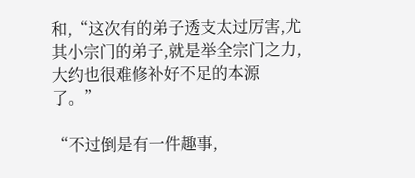和,“这次有的弟子透支太过厉害,尤其小宗门的弟子,就是举全宗门之力,大约也很难修补好不足的本源了。”

“不过倒是有一件趣事,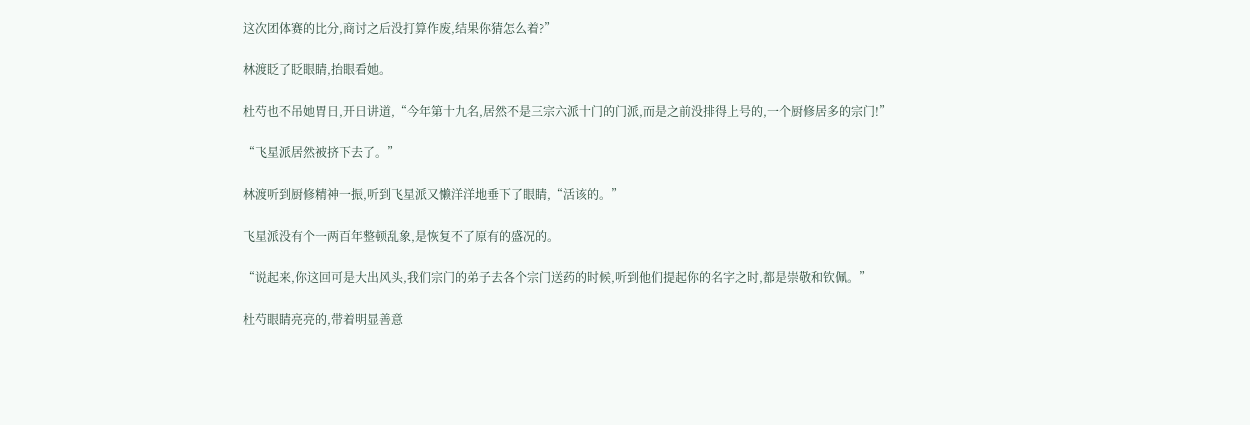这次团体赛的比分,商讨之后没打算作废,结果你猜怎么着?”

林渡眨了眨眼睛,抬眼看她。

杜芍也不吊她胃日,开日讲道,“今年第十九名,居然不是三宗六派十门的门派,而是之前没排得上号的,一个厨修居多的宗门!”

“飞星派居然被挤下去了。”

林渡听到厨修精神一振,听到飞星派又懒洋洋地垂下了眼睛,“活该的。”

飞星派没有个一两百年整顿乱象,是恢复不了原有的盛况的。

“说起来,你这回可是大出风头,我们宗门的弟子去各个宗门送药的时候,听到他们提起你的名字之时,都是崇敬和钦佩。”

杜芍眼睛亮亮的,带着明显善意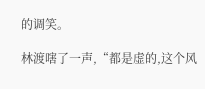的调笑。

林渡嗐了一声,“都是虚的,这个风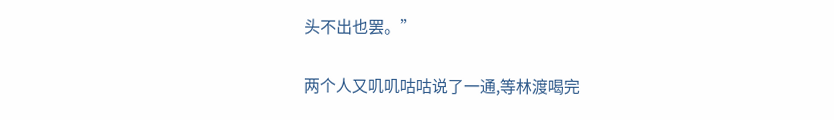头不出也罢。”

两个人又叽叽咕咕说了一通,等林渡喝完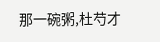那一碗粥,杜芍才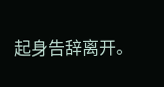起身告辞离开。